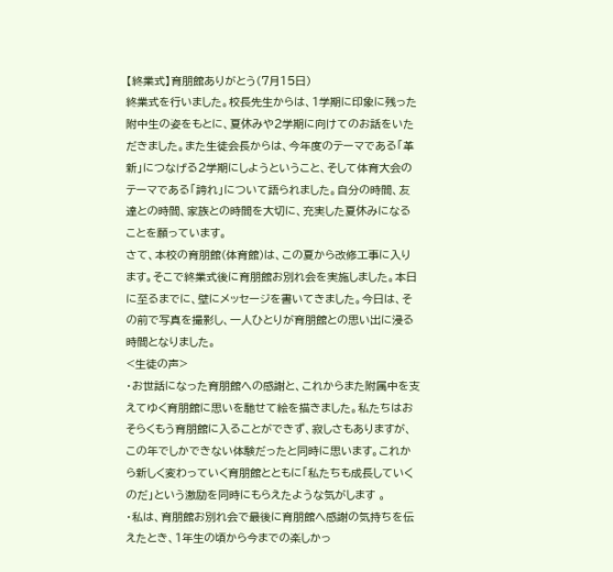【終業式】育朋館ありがとう(7月15日)
終業式を行いました。校長先生からは、1学期に印象に残った附中生の姿をもとに、夏休みや2学期に向けてのお話をいただきました。また生徒会長からは、今年度のテーマである「革新」につなげる2学期にしようということ、そして体育大会のテーマである「誇れ」について語られました。自分の時間、友達との時間、家族との時間を大切に、充実した夏休みになることを願っています。
さて、本校の育朋館(体育館)は、この夏から改修工事に入ります。そこで終業式後に育朋館お別れ会を実施しました。本日に至るまでに、壁にメッセージを書いてきました。今日は、その前で写真を撮影し、一人ひとりが育朋館との思い出に浸る時間となりました。
<生徒の声>
・お世話になった育朋館への感謝と、これからまた附属中を支えてゆく育朋館に思いを馳せて絵を描きました。私たちはおそらくもう育朋館に入ることができず、寂しさもありますが、この年でしかできない体験だったと同時に思います。これから新しく変わっていく育朋館とともに「私たちも成長していくのだ」という激励を同時にもらえたような気がします 。
・私は、育朋館お別れ会で最後に育朋館へ感謝の気持ちを伝えたとき、1年生の頃から今までの楽しかっ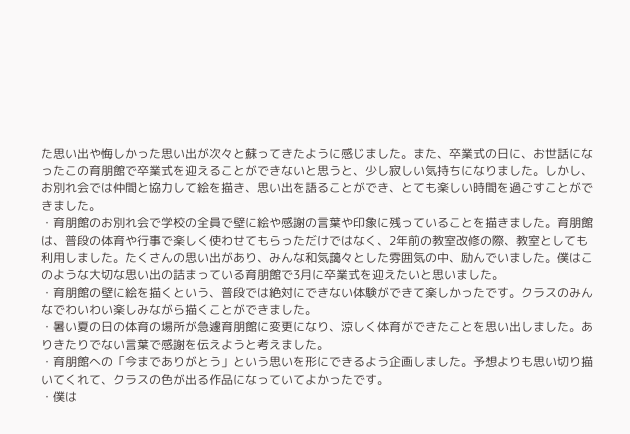た思い出や悔しかった思い出が次々と蘇ってきたように感じました。また、卒業式の日に、お世話になったこの育朋館で卒業式を迎えることができないと思うと、少し寂しい気持ちになりました。しかし、お別れ会では仲間と協力して絵を描き、思い出を語ることができ、とても楽しい時間を過ごすことができました。
・育朋館のお別れ会で学校の全員で壁に絵や感謝の言葉や印象に残っていることを描きました。育朋館は、普段の体育や行事で楽しく使わせてもらっただけではなく、2年前の教室改修の際、教室としても利用しました。たくさんの思い出があり、みんな和気藹々とした雰囲気の中、励んでいました。僕はこのような大切な思い出の詰まっている育朋館で3月に卒業式を迎えたいと思いました。
・育朋館の壁に絵を描くという、普段では絶対にできない体験ができて楽しかったです。クラスのみんなでわいわい楽しみながら描くことができました。
・暑い夏の日の体育の場所が急遽育朋館に変更になり、涼しく体育ができたことを思い出しました。ありきたりでない言葉で感謝を伝えようと考えました。
・育朋館への「今までありがとう」という思いを形にできるよう企画しました。予想よりも思い切り描いてくれて、クラスの色が出る作品になっていてよかったです。
・僕は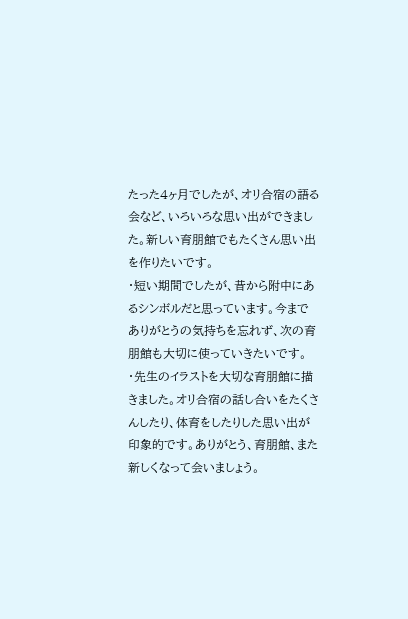たった4ヶ月でしたが、オリ合宿の語る会など、いろいろな思い出ができました。新しい育朋館でもたくさん思い出を作りたいです。
・短い期間でしたが、昔から附中にあるシンボルだと思っています。今までありがとうの気持ちを忘れず、次の育朋館も大切に使っていきたいです。
・先生のイラストを大切な育朋館に描きました。オリ合宿の話し合いをたくさんしたり、体育をしたりした思い出が印象的です。ありがとう、育朋館、また新しくなって会いましょう。